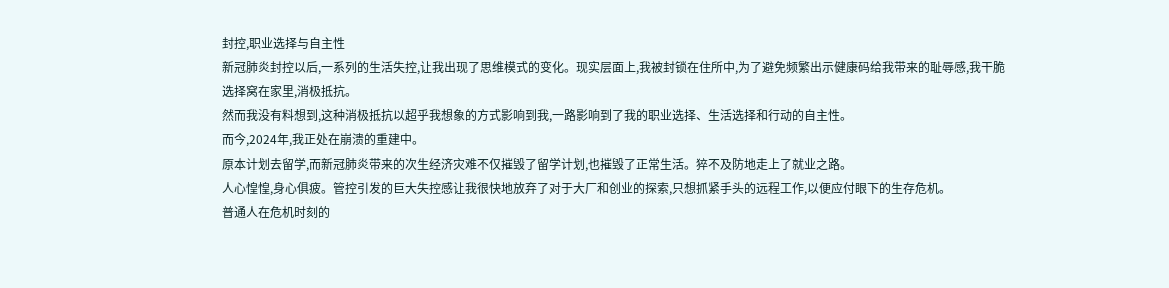封控,职业选择与自主性
新冠肺炎封控以后,一系列的生活失控,让我出现了思维模式的变化。现实层面上,我被封锁在住所中,为了避免频繁出示健康码给我带来的耻辱感,我干脆选择窝在家里,消极抵抗。
然而我没有料想到,这种消极抵抗以超乎我想象的方式影响到我,一路影响到了我的职业选择、生活选择和行动的自主性。
而今,2024年,我正处在崩溃的重建中。
原本计划去留学,而新冠肺炎带来的次生经济灾难不仅摧毁了留学计划,也摧毁了正常生活。猝不及防地走上了就业之路。
人心惶惶,身心俱疲。管控引发的巨大失控感让我很快地放弃了对于大厂和创业的探索,只想抓紧手头的远程工作,以便应付眼下的生存危机。
普通人在危机时刻的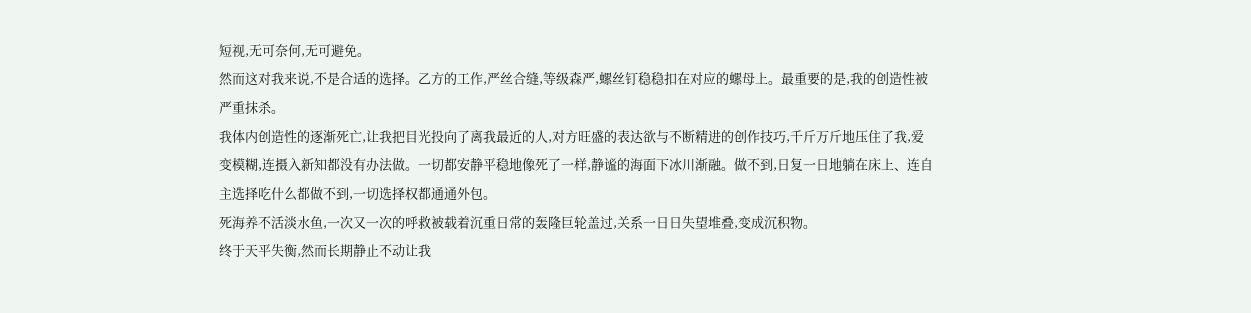短视,无可奈何,无可避免。
然而这对我来说,不是合适的选择。乙方的工作,严丝合缝,等级森严,螺丝钉稳稳扣在对应的螺母上。最重要的是,我的创造性被严重抹杀。
我体内创造性的逐渐死亡,让我把目光投向了离我最近的人,对方旺盛的表达欲与不断精进的创作技巧,千斤万斤地压住了我,爱变模糊,连摄入新知都没有办法做。一切都安静平稳地像死了一样,静谧的海面下冰川渐融。做不到,日复一日地躺在床上、连自主选择吃什么都做不到,一切选择权都通通外包。
死海养不活淡水鱼,一次又一次的呼救被载着沉重日常的轰隆巨轮盖过,关系一日日失望堆叠,变成沉积物。
终于天平失衡,然而长期静止不动让我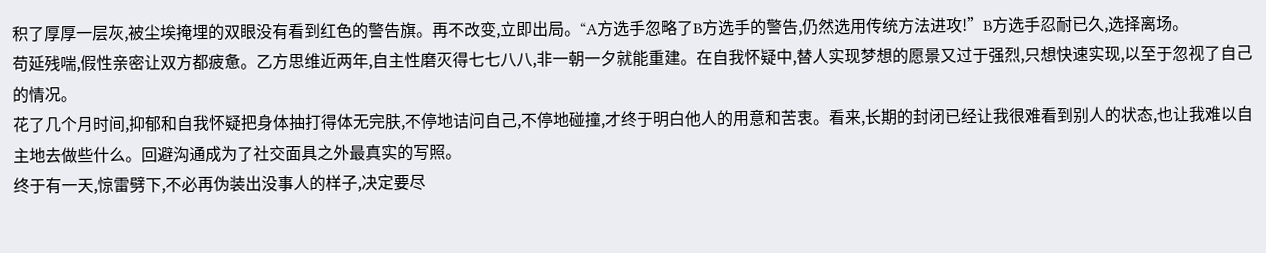积了厚厚一层灰,被尘埃掩埋的双眼没有看到红色的警告旗。再不改变,立即出局。“A方选手忽略了B方选手的警告,仍然选用传统方法进攻!”B方选手忍耐已久,选择离场。
苟延残喘,假性亲密让双方都疲惫。乙方思维近两年,自主性磨灭得七七八八,非一朝一夕就能重建。在自我怀疑中,替人实现梦想的愿景又过于强烈,只想快速实现,以至于忽视了自己的情况。
花了几个月时间,抑郁和自我怀疑把身体抽打得体无完肤,不停地诘问自己,不停地碰撞,才终于明白他人的用意和苦衷。看来,长期的封闭已经让我很难看到别人的状态,也让我难以自主地去做些什么。回避沟通成为了社交面具之外最真实的写照。
终于有一天,惊雷劈下,不必再伪装出没事人的样子,决定要尽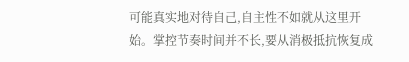可能真实地对待自己,自主性不如就从这里开始。掌控节奏时间并不长,要从消极抵抗恢复成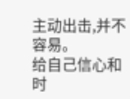主动出击,并不容易。
给自己信心和时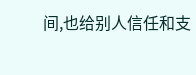间,也给别人信任和支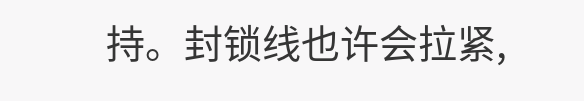持。封锁线也许会拉紧,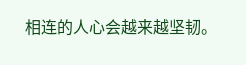相连的人心会越来越坚韧。